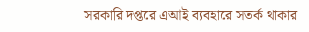সরকারি দপ্তরে এআই ব্যবহারে সতর্ক থাকার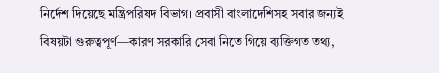নির্দেশ দিয়েছে মন্ত্রিপরিষদ বিভাগ। প্রবাসী বাংলাদেশিসহ সবার জন্যই বিষয়টা গুরুত্বপূর্ণ—কারণ সরকারি সেবা নিতে গিয়ে ব্যক্তিগত তথ্য,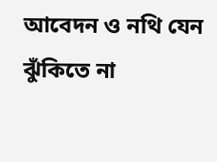আবেদন ও নথি যেন ঝুঁকিতে না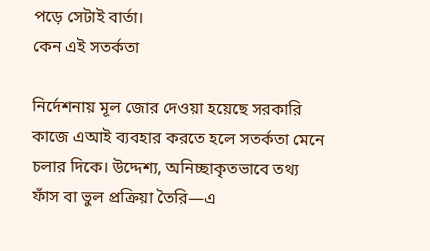পড়ে সেটাই বার্তা।
কেন এই সতর্কতা

নির্দেশনায় মূল জোর দেওয়া হয়েছে সরকারি কাজে এআই ব্যবহার করতে হলে সতর্কতা মেনে চলার দিকে। উদ্দেশ্য, অনিচ্ছাকৃতভাবে তথ্য ফাঁস বা ভুল প্রক্রিয়া তৈরি—এ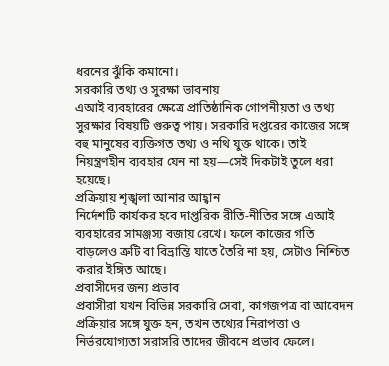ধরনের ঝুঁকি কমানো।
সরকারি তথ্য ও সুরক্ষা ভাবনায়
এআই ব্যবহারের ক্ষেত্রে প্রাতিষ্ঠানিক গোপনীয়তা ও তথ্য সুরক্ষার বিষয়টি গুরুত্ব পায়। সরকারি দপ্তরের কাজের সঙ্গে বহু মানুষের ব্যক্তিগত তথ্য ও নথি যুক্ত থাকে। তাই নিয়ন্ত্রণহীন ব্যবহার যেন না হয়—সেই দিকটাই তুলে ধরা হয়েছে।
প্রক্রিয়ায় শৃঙ্খলা আনার আহ্বান
নির্দেশটি কার্যকর হবে দাপ্তরিক রীতি-নীতির সঙ্গে এআই ব্যবহারের সামঞ্জস্য বজায় রেখে। ফলে কাজের গতি বাড়লেও ত্রুটি বা বিভ্রান্তি যাতে তৈরি না হয়, সেটাও নিশ্চিত করার ইঙ্গিত আছে।
প্রবাসীদের জন্য প্রভাব
প্রবাসীরা যখন বিভিন্ন সরকারি সেবা, কাগজপত্র বা আবেদন প্রক্রিয়ার সঙ্গে যুক্ত হন, তখন তথ্যের নিরাপত্তা ও নির্ভরযোগ্যতা সরাসরি তাদের জীবনে প্রভাব ফেলে।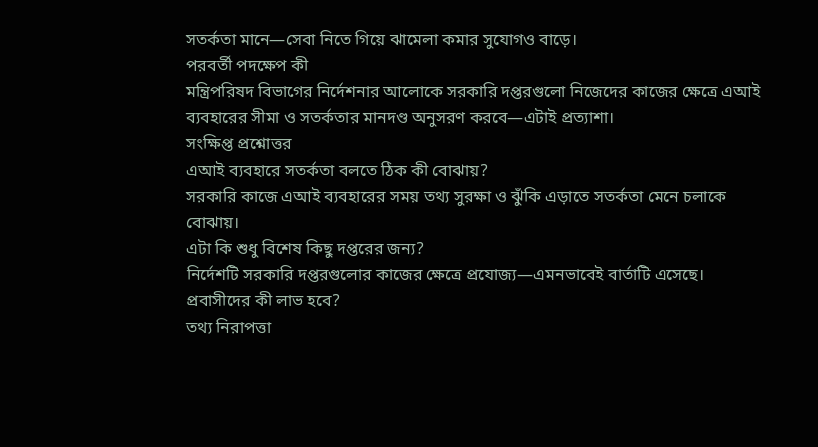সতর্কতা মানে—সেবা নিতে গিয়ে ঝামেলা কমার সুযোগও বাড়ে।
পরবর্তী পদক্ষেপ কী
মন্ত্রিপরিষদ বিভাগের নির্দেশনার আলোকে সরকারি দপ্তরগুলো নিজেদের কাজের ক্ষেত্রে এআই ব্যবহারের সীমা ও সতর্কতার মানদণ্ড অনুসরণ করবে—এটাই প্রত্যাশা।
সংক্ষিপ্ত প্রশ্নোত্তর
এআই ব্যবহারে সতর্কতা বলতে ঠিক কী বোঝায়?
সরকারি কাজে এআই ব্যবহারের সময় তথ্য সুরক্ষা ও ঝুঁকি এড়াতে সতর্কতা মেনে চলাকে বোঝায়।
এটা কি শুধু বিশেষ কিছু দপ্তরের জন্য?
নির্দেশটি সরকারি দপ্তরগুলোর কাজের ক্ষেত্রে প্রযোজ্য—এমনভাবেই বার্তাটি এসেছে।
প্রবাসীদের কী লাভ হবে?
তথ্য নিরাপত্তা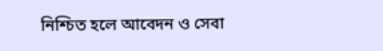নিশ্চিত হলে আবেদন ও সেবা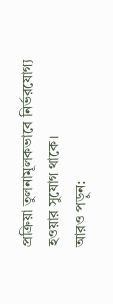প্রক্রিয়া তুলনামূলকভাবে নির্ভরযোগ্য হওয়ার সুযোগ থাকে।
আরও পড়ুন: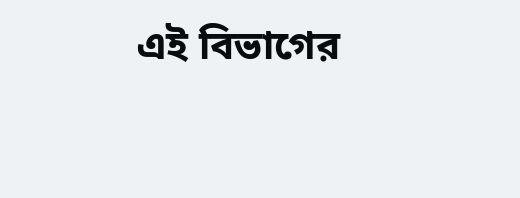এই বিভাগের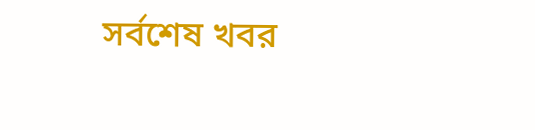সর্বশেষ খবর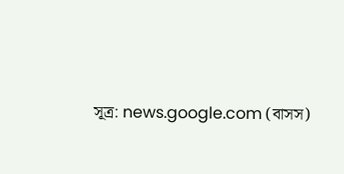সূত্র: news.google.com (বাসস)